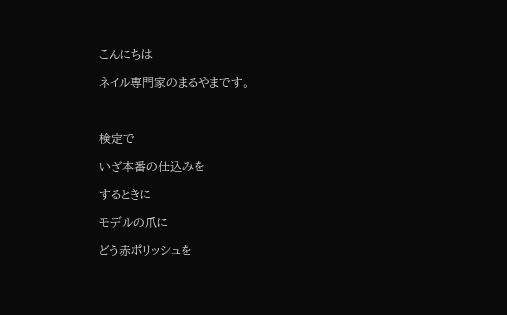こんにちは

ネイル専門家のまるやまです。



検定で

いざ本番の仕込みを

するときに

モデルの爪に

どう赤ポリッシュを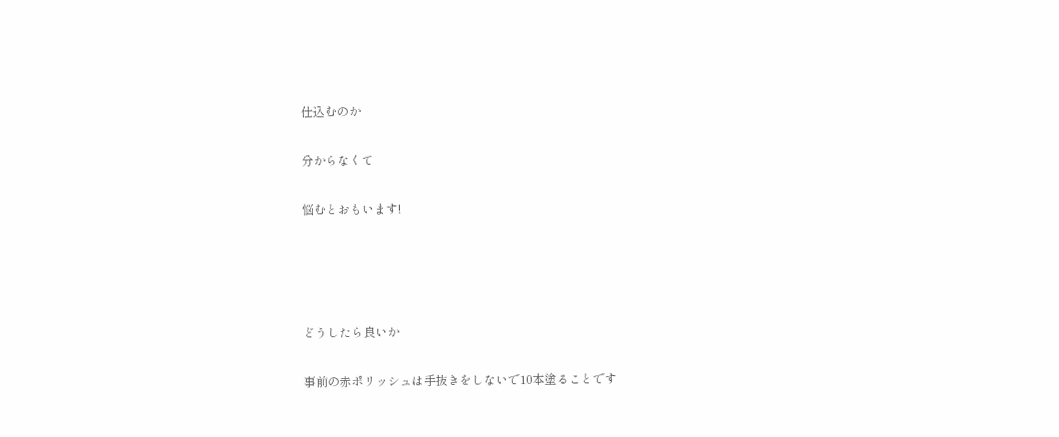仕込むのか

分からなくて

悩むとおもいます!




どうしたら良いか

事前の赤ポリッシュは手抜きをしないで10本塗ることです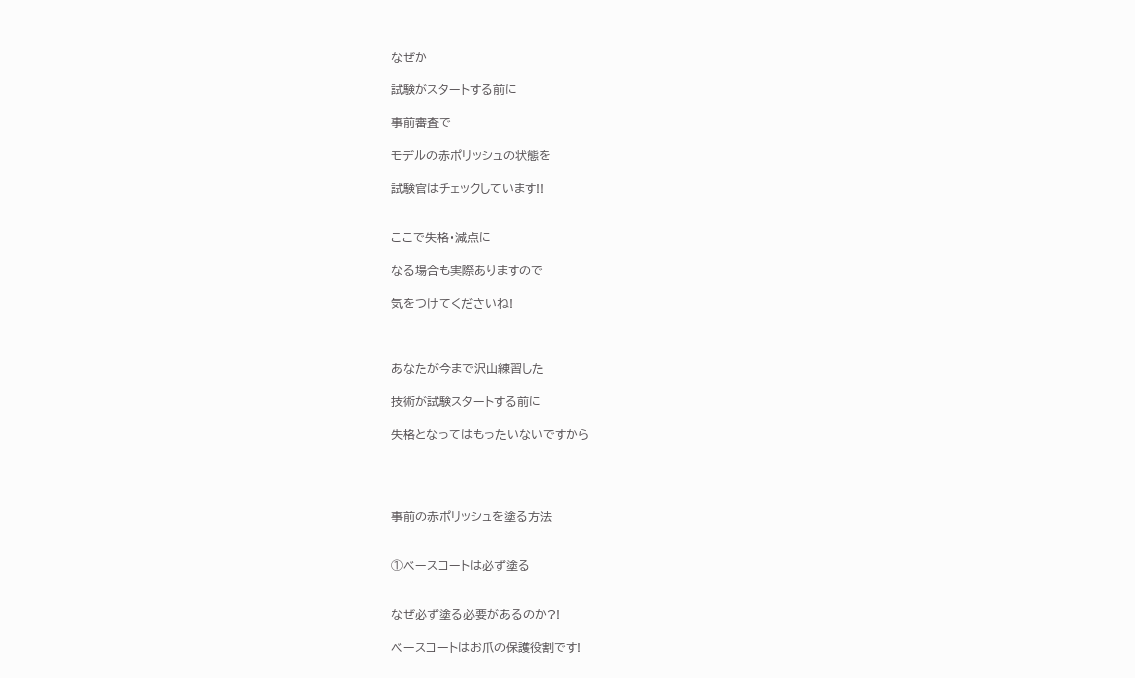なぜか

試験がスタートする前に

事前審査で

モデルの赤ポリッシュの状態を

試験官はチェックしています!!


ここで失格・減点に

なる場合も実際ありますので

気をつけてくださいね!



あなたが今まで沢山練習した

技術が試験スタートする前に

失格となってはもったいないですから




事前の赤ポリッシュを塗る方法


①ベースコートは必ず塗る


なぜ必ず塗る必要があるのか?!

ベースコートはお爪の保護役割です!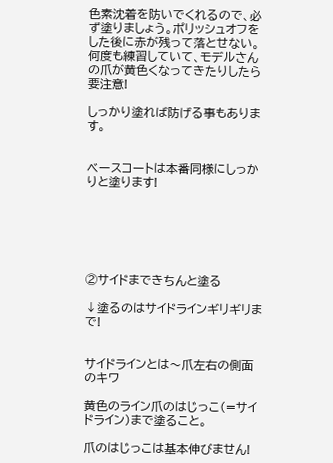色素沈着を防いでくれるので、必ず塗りましょう。ポリッシュオフをした後に赤が残って落とせない。何度も練習していて、モデルさんの爪が黄色くなってきたりしたら要注意!

しっかり塗れば防げる事もあります。


ベースコートは本番同様にしっかりと塗ります!






②サイドまできちんと塗る

↓塗るのはサイドラインギリギリまで!


サイドラインとは〜爪左右の側面のキワ

黄色のライン爪のはじっこ(=サイドライン)まで塗ること。

爪のはじっこは基本伸びません!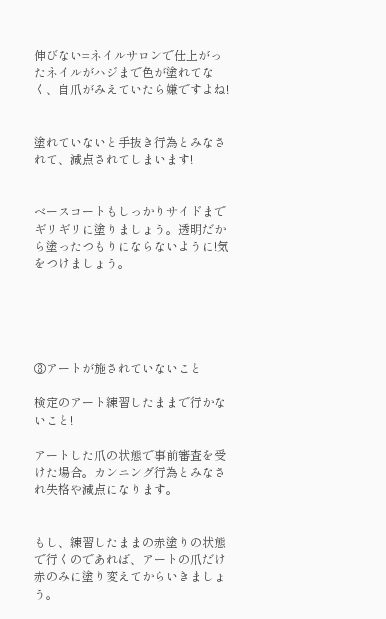伸びない=ネイルサロンで仕上がったネイルがハジまで色が塗れてなく、自爪がみえていたら嫌ですよね!


塗れていないと手抜き行為とみなされて、減点されてしまいます!


ベースコートもしっかりサイドまでギリギリに塗りましょう。透明だから塗ったつもりにならないように!気をつけましょう。





③アートが施されていないこと

検定のアート練習したままで行かないこと!

アートした爪の状態で事前審査を受けた場合。カンニング行為とみなされ失格や減点になります。


もし、練習したままの赤塗りの状態で行くのであれば、アートの爪だけ赤のみに塗り変えてからいきましょう。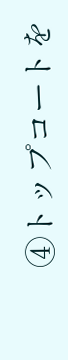④トップコートを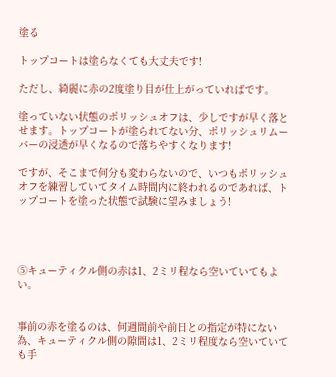塗る

トップコートは塗らなくても大丈夫です!

ただし、綺麗に赤の2度塗り目が仕上がっていればです。

塗っていない状態のポリッシュオフは、少しですが早く落とせます。トップコートが塗られてない分、ポリッシュリムーバーの浸透が早くなるので落ちやすくなります!

ですが、そこまで何分も変わらないので、いつもポリッシュオフを練習していてタイム時間内に終われるのであれば、トップコートを塗った状態で試験に望みましょう!




⑤キューティクル側の赤は1、2ミリ程なら空いていてもよい。


事前の赤を塗るのは、何週間前や前日との指定が特にない為、キューティクル側の隙間は1、2ミリ程度なら空いていても手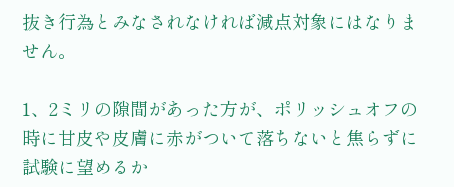抜き行為とみなされなければ減点対象にはなりません。

1、2ミリの隙間があった方が、ポリッシュオフの時に甘皮や皮膚に赤がついて落ちないと焦らずに試験に望めるか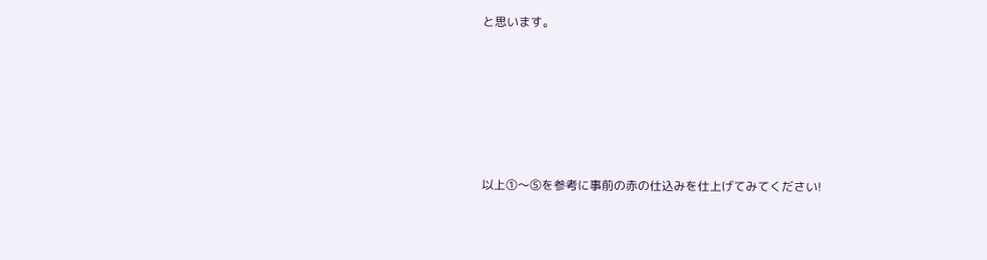と思います。






以上①〜⑤を参考に事前の赤の仕込みを仕上げてみてください!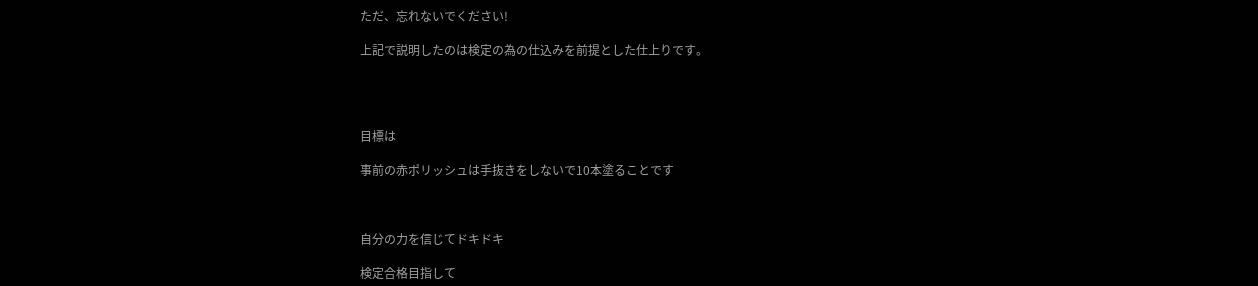ただ、忘れないでください!

上記で説明したのは検定の為の仕込みを前提とした仕上りです。




目標は

事前の赤ポリッシュは手抜きをしないで10本塗ることです



自分の力を信じてドキドキ

検定合格目指して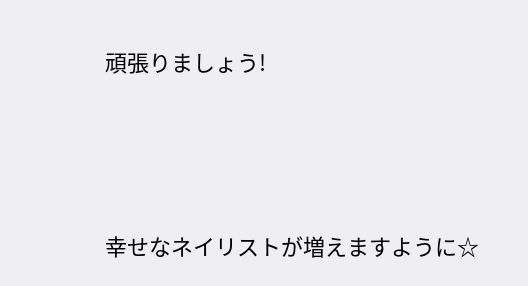頑張りましょう!





幸せなネイリストが増えますように☆